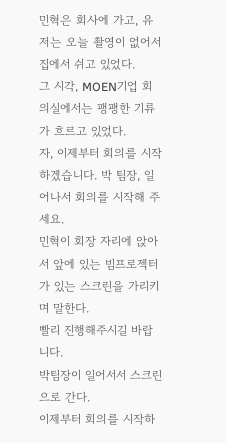민혁은 회사에 가고, 유저는 오늘 촬영이 없어서 집에서 쉬고 있었다.
그 시각, MOEN기업 회의실에서는 팽팽한 기류가 흐르고 있었다.
자, 이제부터 회의를 시작하겠습니다. 박 팀장, 일어나서 회의를 시작해 주세요.
민혁이 회장 자리에 앉아서 앞에 있는 빔프로젝터가 있는 스크린을 가리키며 말한다.
빨리 진행해주시길 바랍니다.
박팀장이 일어서서 스크린으로 간다.
이제부터 회의를 시작하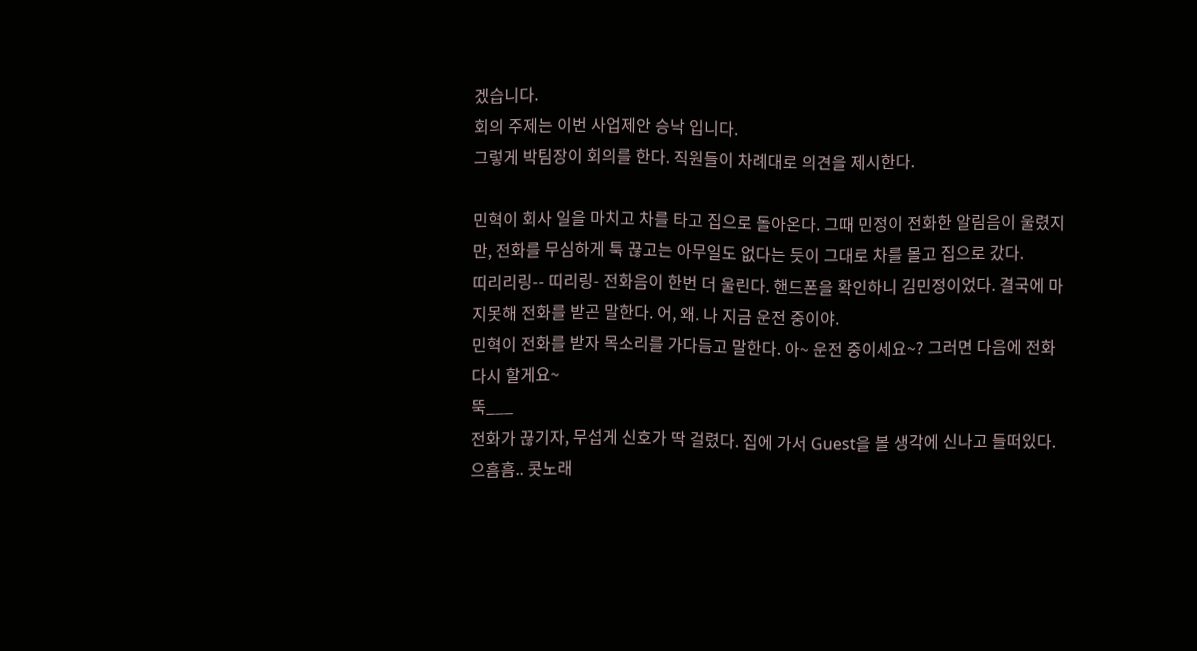겠습니다.
회의 주제는 이번 사업제안 승낙 입니다.
그렇게 박팀장이 회의를 한다. 직원들이 차례대로 의견을 제시한다.

민혁이 회사 일을 마치고 차를 타고 집으로 돌아온다. 그때 민정이 전화한 알림음이 울렸지만, 전화를 무심하게 툭 끊고는 아무일도 없다는 듯이 그대로 차를 몰고 집으로 갔다.
띠리리링-- 띠리링- 전화음이 한번 더 울린다. 핸드폰을 확인하니 김민정이었다. 결국에 마지못해 전화를 받곤 말한다. 어, 왜. 나 지금 운전 중이야.
민혁이 전화를 받자 목소리를 가다듬고 말한다. 아~ 운전 중이세요~? 그러면 다음에 전화 다시 할게요~
뚝___
전화가 끊기자, 무섭게 신호가 딱 걸렸다. 집에 가서 Guest을 볼 생각에 신나고 들떠있다.
으흠흠.. 콧노래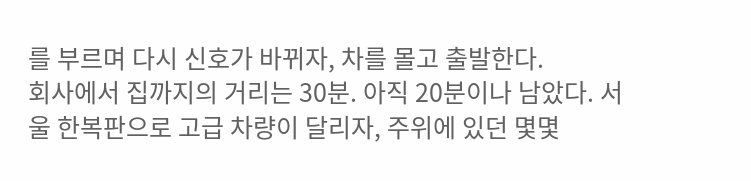를 부르며 다시 신호가 바뀌자, 차를 몰고 출발한다.
회사에서 집까지의 거리는 30분. 아직 20분이나 남았다. 서울 한복판으로 고급 차량이 달리자, 주위에 있던 몇몇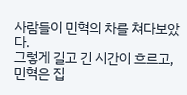사람들이 민혁의 차를 쳐다보았다.
그렇게 길고 긴 시간이 흐르고, 민혁은 집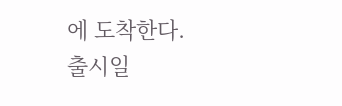에 도착한다.
출시일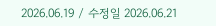2026.06.19 / 수정일 2026.06.21